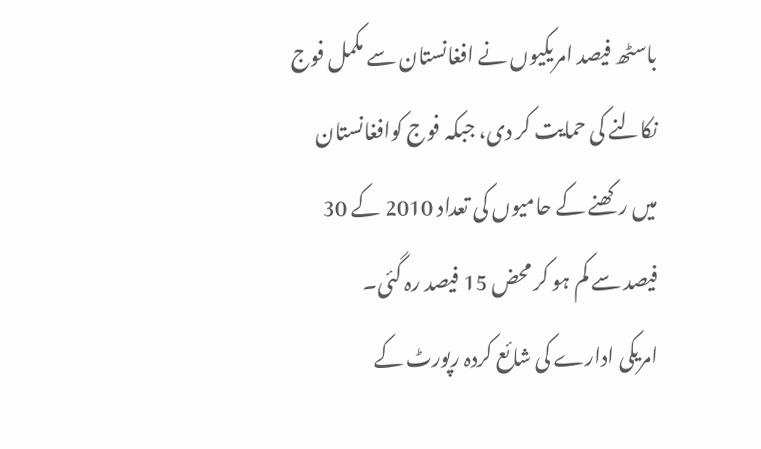باسٹھ فیصد امریکیوں نے افغانستان سے مکمل فوج نکالنے کی حمایت کر دی، جبکہ فوج کوافغانستان میں رکھنے کے حامیوں کی تعداد 2010 کے 30 فیصد سے کم ہو کر محض 15 فیصد رہ گئی۔
امریکی ادارے کی شائع کردہ رپورٹ کے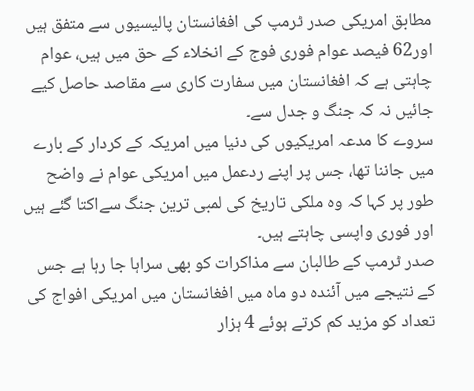مطابق امریکی صدر ٹرمپ کی افغانستان پالیسیوں سے متفق ہیں اور62 فیصد عوام فوری فوج کے انخلاء کے حق میں ہیں، عوام چاہتی ہے کہ افغانستان میں سفارت کاری سے مقاصد حاصل کیے جائیں نہ کہ جنگ و جدل سے۔
سروے کا مدعہ امریکیوں کی دنیا میں امریکہ کے کردار کے بارے میں جاننا تھا، جس پر اپنے ردعمل میں امریکی عوام نے واضح طور پر کہا کہ وہ ملکی تاریخ کی لمبی ترین جنگ سےاکتا گئے ہیں اور فوری واپسی چاہتے ہیں۔
صدر ٹرمپ کے طالبان سے مذاکرات کو بھی سراہا جا رہا ہے جس کے نتیجے میں آئندہ دو ماہ میں افغانستان میں امریکی افواج کی تعداد کو مزید کم کرتے ہوئے 4 ہزار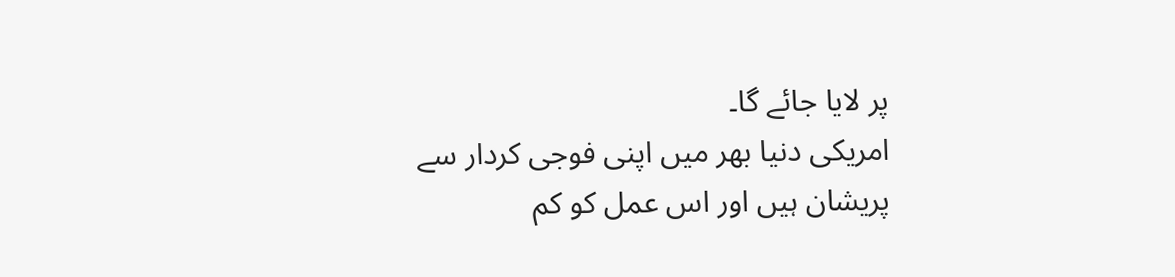پر لایا جائے گا۔
امریکی دنیا بھر میں اپنی فوجی کردار سے پریشان ہیں اور اس عمل کو کم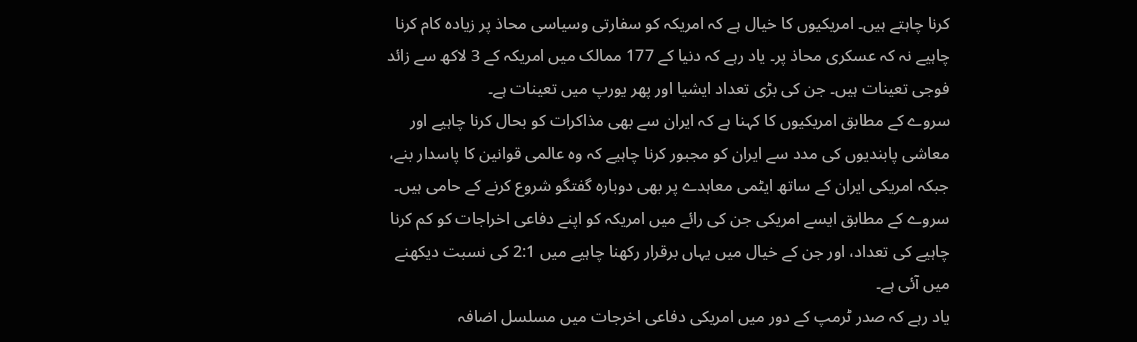کرنا چاہتے ہیں۔ امریکیوں کا خیال ہے کہ امریکہ کو سفارتی وسیاسی محاذ پر زیادہ کام کرنا چاہیے نہ کہ عسکری محاذ پر۔ یاد رہے کہ دنیا کے 177 ممالک میں امریکہ کے 3 لاکھ سے زائد فوجی تعینات ہیں۔ جن کی بڑی تعداد ایشیا اور پھر یورپ میں تعینات ہے۔
سروے کے مطابق امریکیوں کا کہنا ہے کہ ایران سے بھی مذاکرات کو بحال کرنا چاہیے اور معاشی پابندیوں کی مدد سے ایران کو مجبور کرنا چاہیے کہ وہ عالمی قوانین کا پاسدار بنے، جبکہ امریکی ایران کے ساتھ ایٹمی معاہدے پر بھی دوبارہ گفتگو شروع کرنے کے حامی ہیں۔
سروے کے مطابق ایسے امریکی جن کی رائے میں امریکہ کو اپنے دفاعی اخراجات کو کم کرنا چاہیے کی تعداد، اور جن کے خیال میں یہاں برقرار رکھنا چاہیے میں 2:1 کی نسبت دیکھنے میں آئی ہے۔
یاد رہے کہ صدر ٹرمپ کے دور میں امریکی دفاعی اخرجات میں مسلسل اضافہ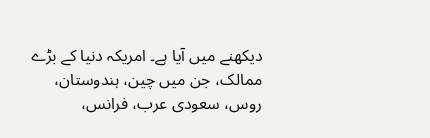دیکھنے میں آیا ہے۔ امریکہ دنیا کے بڑے ممالک، جن میں چین، ہندوستان، روس، سعودی عرب، فرانس،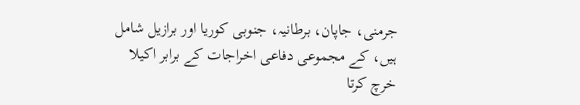جرمنی، جاپان، برطانیہ، جنوبی کوریا اور برازیل شامل ہیں، کے مجموعی دفاعی اخراجات کے برابر اکیلا خرچ کرتا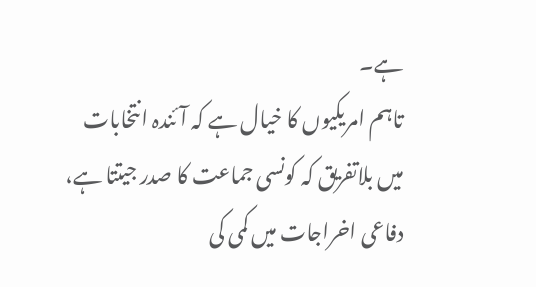ہے۔
تاہم امریکیوں کا خیال ہے کہ آئندہ انتخابات میں بلاتفریق کہ کونسی جماعت کا صدر جیتتا ہے، دفاعی اخراجات میں کمی کی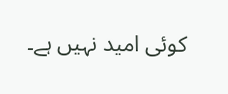کوئی امید نہیں ہے۔